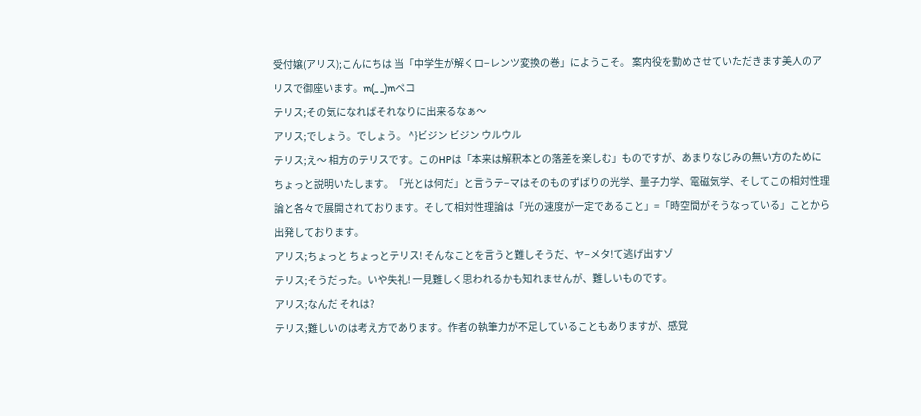受付嬢(アリス);こんにちは 当「中学生が解くロ−レンツ変換の巻」にようこそ。 案内役を勤めさせていただきます美人のアリスで御座います。m(_ _)mペコ
テリス;その気になればそれなりに出来るなぁ〜
アリス;でしょう。でしょう。 ^}ビジン ビジン ウルウル
テリス;え〜 相方のテリスです。このHPは「本来は解釈本との落差を楽しむ」ものですが、あまりなじみの無い方のためにちょっと説明いたします。「光とは何だ」と言うテ−マはそのものずばりの光学、量子力学、電磁気学、そしてこの相対性理論と各々で展開されております。そして相対性理論は「光の速度が一定であること」=「時空間がそうなっている」ことから出発しております。
アリス;ちょっと ちょっとテリス! そんなことを言うと難しそうだ、ヤ−メタ!て逃げ出すゾ
テリス;そうだった。いや失礼! 一見難しく思われるかも知れませんが、難しいものです。
アリス;なんだ それは?
テリス;難しいのは考え方であります。作者の執筆力が不足していることもありますが、感覚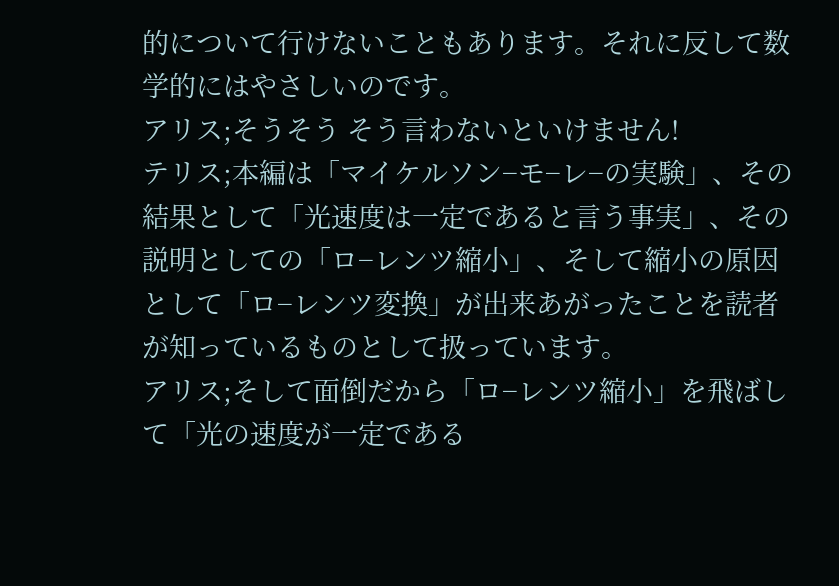的について行けないこともあります。それに反して数学的にはやさしいのです。
アリス;そうそう そう言わないといけません!
テリス;本編は「マイケルソン−モ−レ−の実験」、その結果として「光速度は一定であると言う事実」、その説明としての「ロ−レンツ縮小」、そして縮小の原因として「ロ−レンツ変換」が出来あがったことを読者が知っているものとして扱っています。
アリス;そして面倒だから「ロ−レンツ縮小」を飛ばして「光の速度が一定である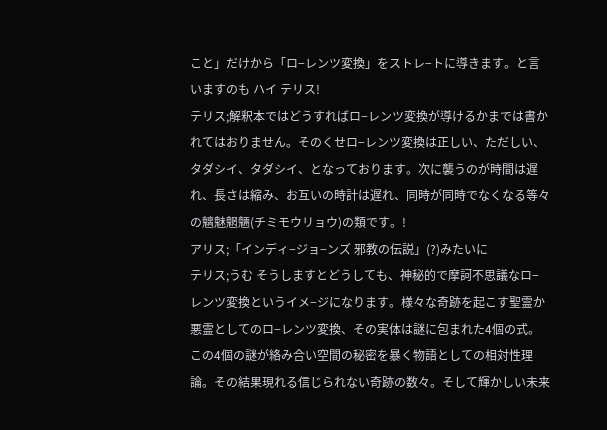こと」だけから「ロ−レンツ変換」をストレ−トに導きます。と言いますのも ハイ テリス!
テリス;解釈本ではどうすればロ−レンツ変換が導けるかまでは書かれてはおりません。そのくせロ−レンツ変換は正しい、ただしい、タダシイ、タダシイ、となっております。次に襲うのが時間は遅れ、長さは縮み、お互いの時計は遅れ、同時が同時でなくなる等々の魑魅魍魎(チミモウリョウ)の類です。!
アリス;「インディ−ジョ−ンズ 邪教の伝説」(?)みたいに
テリス;うむ そうしますとどうしても、神秘的で摩訶不思議なロ−レンツ変換というイメ−ジになります。様々な奇跡を起こす聖霊か悪霊としてのロ−レンツ変換、その実体は謎に包まれた4個の式。この4個の謎が絡み合い空間の秘密を暴く物語としての相対性理論。その結果現れる信じられない奇跡の数々。そして輝かしい未来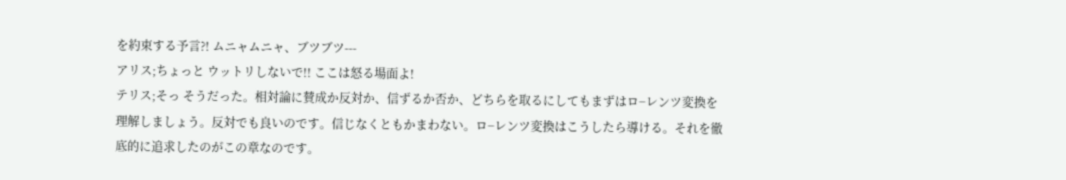を約束する予言?! ムニャムニャ、ブツブツ---
アリス;ちょっと ウットリしないで!! ここは怒る場面よ!
テリス;そっ そうだった。相対論に賛成か反対か、信ずるか否か、どちらを取るにしてもまずはロ−レンツ変換を理解しましょう。反対でも良いのです。信じなくともかまわない。ロ−レンツ変換はこうしたら導ける。それを徹底的に追求したのがこの章なのです。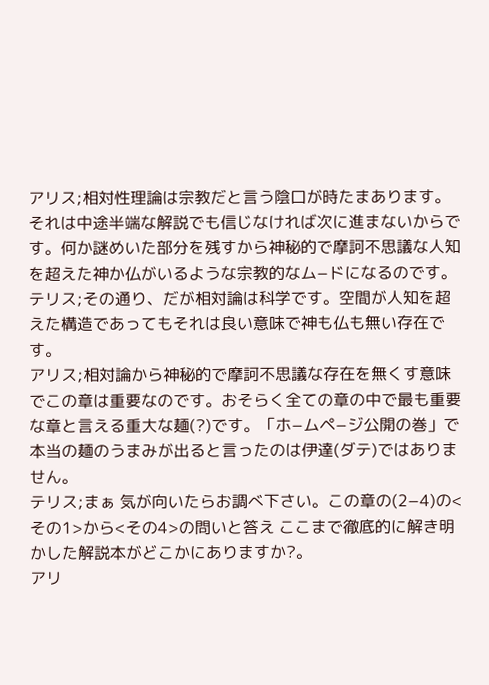アリス;相対性理論は宗教だと言う陰口が時たまあります。それは中途半端な解説でも信じなければ次に進まないからです。何か謎めいた部分を残すから神秘的で摩訶不思議な人知を超えた神か仏がいるような宗教的なム−ドになるのです。
テリス;その通り、だが相対論は科学です。空間が人知を超えた構造であってもそれは良い意味で神も仏も無い存在です。
アリス;相対論から神秘的で摩訶不思議な存在を無くす意味でこの章は重要なのです。おそらく全ての章の中で最も重要な章と言える重大な麺(?)です。「ホ−ムペ−ジ公開の巻」で本当の麺のうまみが出ると言ったのは伊達(ダテ)ではありません。
テリス;まぁ 気が向いたらお調べ下さい。この章の(2−4)の<その1>から<その4>の問いと答え ここまで徹底的に解き明かした解説本がどこかにありますか?。
アリ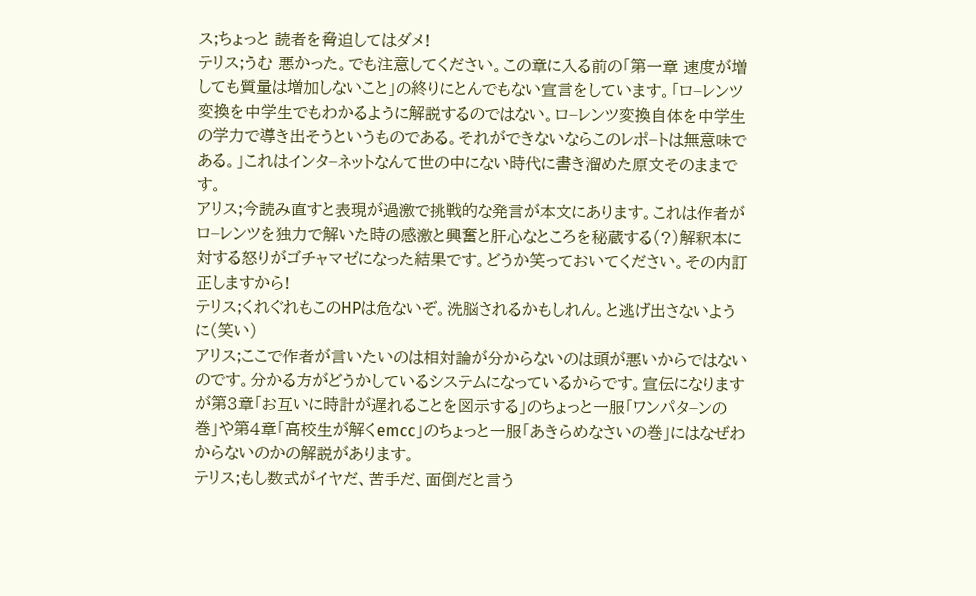ス;ちょっと 読者を脅迫してはダメ!
テリス;うむ 悪かった。でも注意してください。この章に入る前の「第一章 速度が増しても質量は増加しないこと」の終りにとんでもない宣言をしています。「ロ−レンツ変換を中学生でもわかるように解説するのではない。ロ−レンツ変換自体を中学生の学力で導き出そうというものである。それができないならこのレポ−トは無意味である。」これはインタ−ネットなんて世の中にない時代に書き溜めた原文そのままです。
アリス;今読み直すと表現が過激で挑戦的な発言が本文にあります。これは作者がロ−レンツを独力で解いた時の感激と興奮と肝心なところを秘蔵する(?)解釈本に対する怒りがゴチャマゼになった結果です。どうか笑っておいてください。その内訂正しますから!
テリス;くれぐれもこのHPは危ないぞ。洗脳されるかもしれん。と逃げ出さないように(笑い)
アリス;ここで作者が言いたいのは相対論が分からないのは頭が悪いからではないのです。分かる方がどうかしているシステムになっているからです。宣伝になりますが第3章「お互いに時計が遅れることを図示する」のちょっと一服「ワンパタ−ンの巻」や第4章「高校生が解くemcc」のちょっと一服「あきらめなさいの巻」にはなぜわからないのかの解説があります。
テリス;もし数式がイヤだ、苦手だ、面倒だと言う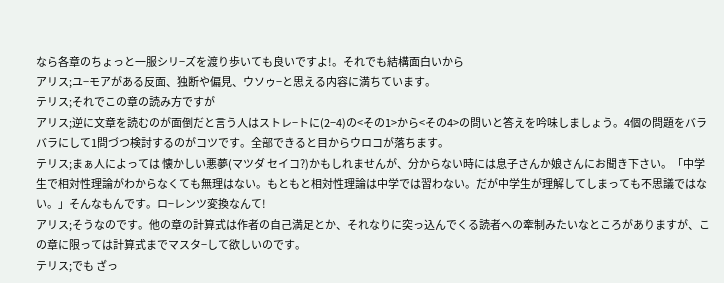なら各章のちょっと一服シリ−ズを渡り歩いても良いですよ!。それでも結構面白いから
アリス;ユ−モアがある反面、独断や偏見、ウソゥ−と思える内容に満ちています。
テリス;それでこの章の読み方ですが
アリス;逆に文章を読むのが面倒だと言う人はストレ−トに(2−4)の<その1>から<その4>の問いと答えを吟味しましょう。4個の問題をバラバラにして1問づつ検討するのがコツです。全部できると目からウロコが落ちます。
テリス;まぁ人によっては 懐かしい悪夢(マツダ セイコ?)かもしれませんが、分からない時には息子さんか娘さんにお聞き下さい。「中学生で相対性理論がわからなくても無理はない。もともと相対性理論は中学では習わない。だが中学生が理解してしまっても不思議ではない。」そんなもんです。ロ−レンツ変換なんて!
アリス;そうなのです。他の章の計算式は作者の自己満足とか、それなりに突っ込んでくる読者への牽制みたいなところがありますが、この章に限っては計算式までマスタ−して欲しいのです。
テリス;でも ざっ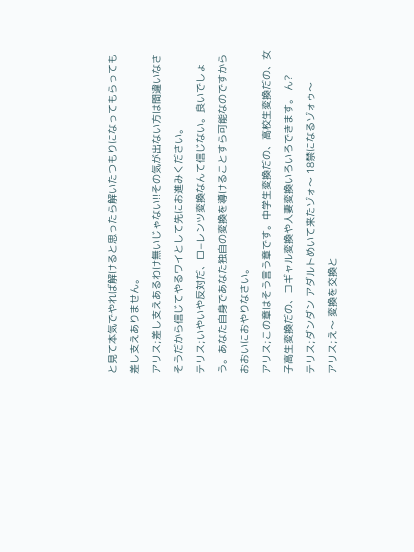と見て本気でやれば解けると思ったら解いたつもりになってもらっても差し支えありません。
アリス;差し支えあるわけ無いじゃない!!その気が出ない方は間違いなさそうだから信じてやるワイとして先にお進みください。
テリス;いやいや反対だ、ロ−レンツ変換なんて信じない。良いでしょう。あなた自身であなた独自の変換を導けることすら可能なのですからおおいにおやりなさい。
アリス;この章はそう言う章です。中学生変換だの、高校生変換だの、女子高生変換だの、コギャル変換や人妻変換いろいろできます。 ん?
テリス;ダンダン アダルトめいて来たゾォ〜 18禁になるゾォゥ〜
アリス;え〜 変換を交換と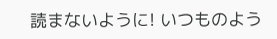読まないように! いつものよう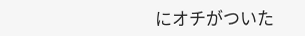にオチがついた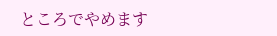ところでやめます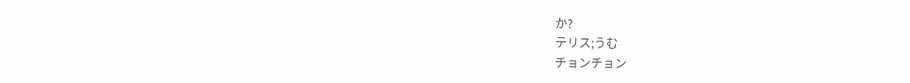か?
テリス;うむ
チョンチョン